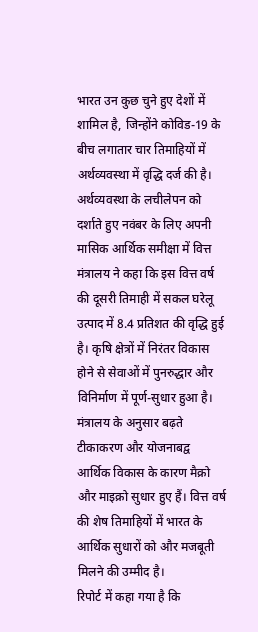भारत उन कुछ चुने हुए देशों में शामिल है, जिन्होंने कोविड-19 के बीच लगातार चार तिमाहियों में अर्थव्यवस्था में वृद्धि दर्ज की है। अर्थव्यवस्था के लचीलेपन को दर्शाते हुए नवंबर के लिए अपनी मासिक आर्थिक समीक्षा में वित्त मंत्रालय ने कहा कि इस वित्त वर्ष की दूसरी तिमाही में सकल घरेलू उत्पाद में 8.4 प्रतिशत की वृद्धि हुई है। कृषि क्षेत्रों में निरंतर विकास होने से सेवाओं में पुनरुद्धार और विनिर्माण में पूर्ण-सुधार हुआ है। मंत्रालय के अनुसार बढ़ते टीकाकरण और योजनाबद्व आर्थिक विकास के कारण मैक्रो और माइक्रो सुधार हुए हैं। वित्त वर्ष की शेष तिमाहियों में भारत के आर्थिक सुधारों को और मजबूती मिलने की उम्मीद है।
रिपोर्ट में कहा गया है कि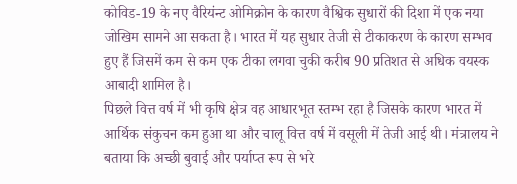कोविड-19 के नए वैरियंन्ट ओमिक्रोन के कारण वैश्विक सुधारों की दिशा में एक नया जोखिम सामने आ सकता है। भारत में यह सुधार तेजी से टीकाकरण के कारण सम्भव हुए हैं जिसमें कम से कम एक टीका लगवा चुकी करीब 90 प्रतिशत से अधिक वयस्क आबादी शामिल है।
पिछले वित्त वर्ष में भी कृषि क्षेत्र वह आधारभूत स्तम्भ रहा है जिसके कारण भारत में आर्थिक संकुचन कम हुआ था और चालू वित्त वर्ष में वसूली में तेजी आई थी। मंत्रालय ने बताया कि अच्छी बुवाई और पर्याप्त रूप से भरे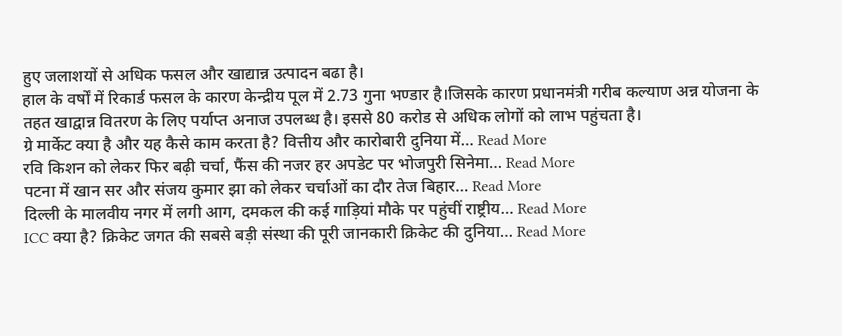हुए जलाशयों से अधिक फसल और खाद्यान्न उत्पादन बढा है।
हाल के वर्षों में रिकार्ड फसल के कारण केन्द्रीय पूल में 2.73 गुना भण्डार है।जिसके कारण प्रधानमंत्री गरीब कल्याण अन्न योजना के तहत खाद्वान्न वितरण के लिए पर्याप्त अनाज उपलब्ध है। इससे 80 करोड से अधिक लोगों को लाभ पहुंचता है।
ग्रे मार्केट क्या है और यह कैसे काम करता है? वित्तीय और कारोबारी दुनिया में… Read More
रवि किशन को लेकर फिर बढ़ी चर्चा, फैंस की नजर हर अपडेट पर भोजपुरी सिनेमा… Read More
पटना में खान सर और संजय कुमार झा को लेकर चर्चाओं का दौर तेज बिहार… Read More
दिल्ली के मालवीय नगर में लगी आग, दमकल की कई गाड़ियां मौके पर पहुंचीं राष्ट्रीय… Read More
ICC क्या है? क्रिकेट जगत की सबसे बड़ी संस्था की पूरी जानकारी क्रिकेट की दुनिया… Read More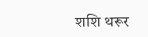शशि थरूर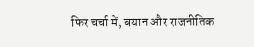फिर चर्चा में, बयान और राजनीतिक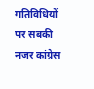गतिविधियों पर सबकी नजर कांग्रेस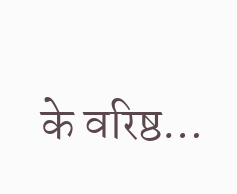के वरिष्ठ…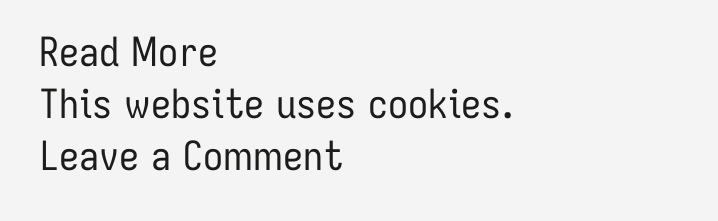Read More
This website uses cookies.
Leave a Comment